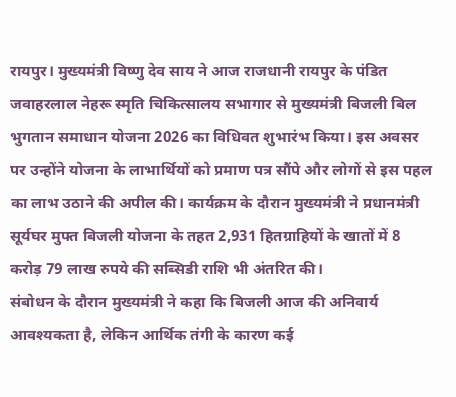रायपुर। मुख्यमंत्री विष्णु देव साय ने आज राजधानी रायपुर के पंडित जवाहरलाल नेहरू स्मृति चिकित्सालय सभागार से मुख्यमंत्री बिजली बिल भुगतान समाधान योजना 2026 का विधिवत शुभारंभ किया। इस अवसर पर उन्होंने योजना के लाभार्थियों को प्रमाण पत्र सौंपे और लोगों से इस पहल का लाभ उठाने की अपील की। कार्यक्रम के दौरान मुख्यमंत्री ने प्रधानमंत्री सूर्यघर मुफ्त बिजली योजना के तहत 2,931 हितग्राहियों के खातों में 8 करोड़ 79 लाख रुपये की सब्सिडी राशि भी अंतरित की।
संबोधन के दौरान मुख्यमंत्री ने कहा कि बिजली आज की अनिवार्य आवश्यकता है, लेकिन आर्थिक तंगी के कारण कई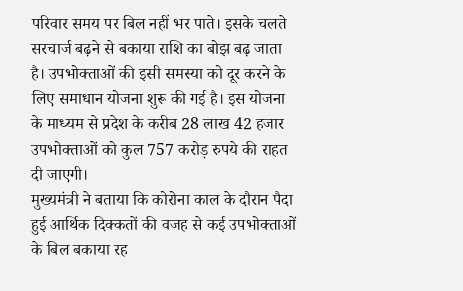परिवार समय पर बिल नहीं भर पाते। इसके चलते सरचार्ज बढ़ने से बकाया राशि का बोझ बढ़ जाता है। उपभोक्ताओं की इसी समस्या को दूर करने के लिए समाधान योजना शुरू की गई है। इस योजना के माध्यम से प्रदेश के करीब 28 लाख 42 हजार उपभोक्ताओं को कुल 757 करोड़ रुपये की राहत दी जाएगी।
मुख्यमंत्री ने बताया कि कोरोना काल के दौरान पैदा हुई आर्थिक दिक्कतों की वजह से कई उपभोक्ताओं के बिल बकाया रह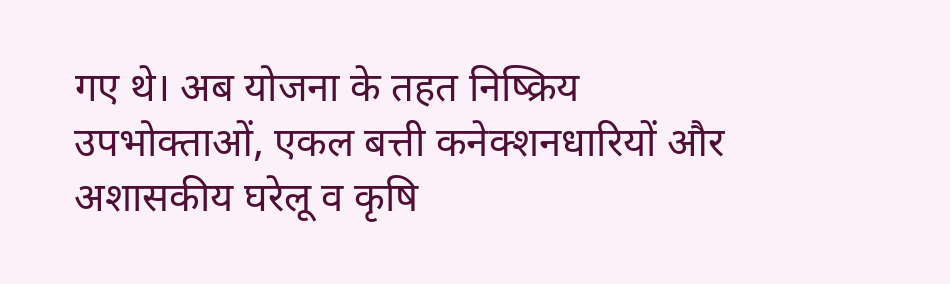गए थे। अब योजना के तहत निष्क्रिय उपभोक्ताओं, एकल बत्ती कनेक्शनधारियों और अशासकीय घरेलू व कृषि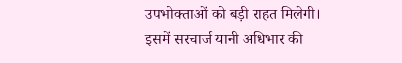उपभोक्ताओं को बड़ी राहत मिलेगी। इसमें सरचार्ज यानी अधिभार की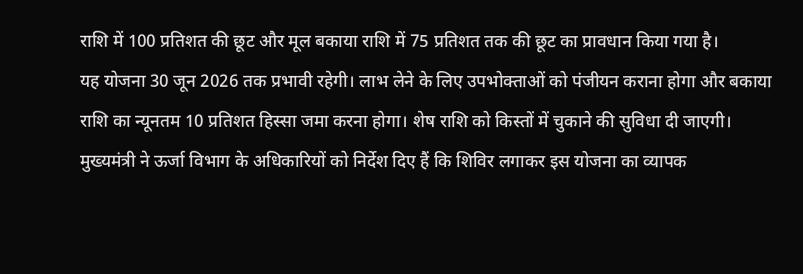राशि में 100 प्रतिशत की छूट और मूल बकाया राशि में 75 प्रतिशत तक की छूट का प्रावधान किया गया है।
यह योजना 30 जून 2026 तक प्रभावी रहेगी। लाभ लेने के लिए उपभोक्ताओं को पंजीयन कराना होगा और बकाया राशि का न्यूनतम 10 प्रतिशत हिस्सा जमा करना होगा। शेष राशि को किस्तों में चुकाने की सुविधा दी जाएगी। मुख्यमंत्री ने ऊर्जा विभाग के अधिकारियों को निर्देश दिए हैं कि शिविर लगाकर इस योजना का व्यापक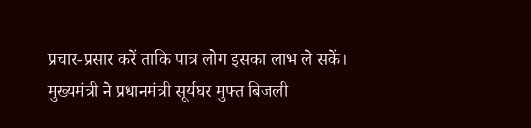प्रचार-प्रसार करें ताकि पात्र लोग इसका लाभ ले सकें।
मुख्यमंत्री ने प्रधानमंत्री सूर्यघर मुफ्त बिजली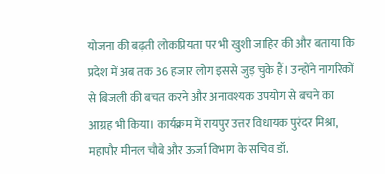योजना की बढ़ती लोकप्रियता पर भी खुशी जाहिर की और बताया कि प्रदेश में अब तक 36 हजार लोग इससे जुड़ चुके हैं। उन्होंने नागरिकों से बिजली की बचत करने और अनावश्यक उपयोग से बचने का आग्रह भी किया। कार्यक्रम में रायपुर उत्तर विधायक पुरंदर मिश्रा, महापौर मीनल चौबे और ऊर्जा विभाग के सचिव डॉ.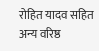रोहित यादव सहित अन्य वरिष्ठ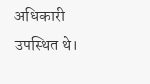अधिकारी उपस्थित थे।